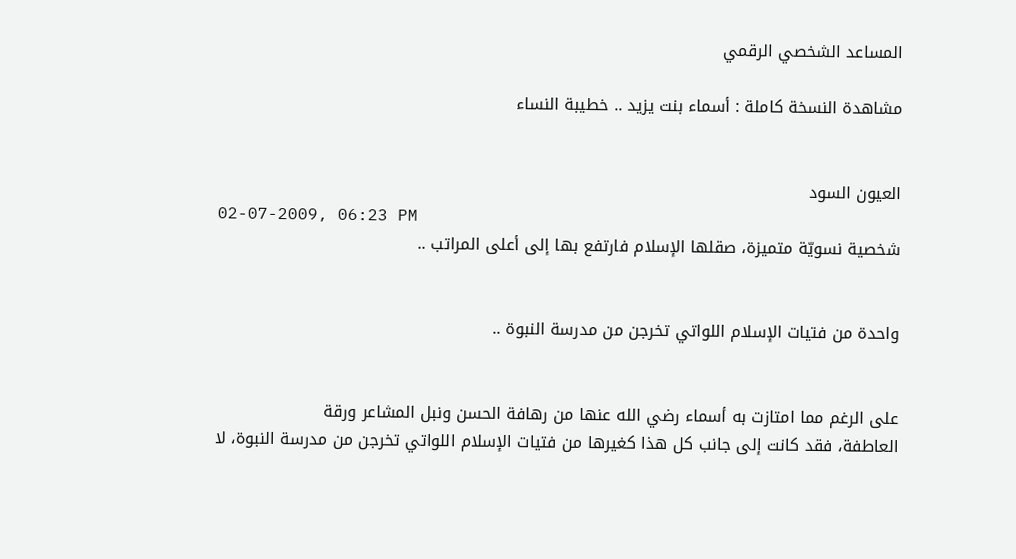المساعد الشخصي الرقمي

مشاهدة النسخة كاملة : أسماء بنت يزيد .. خطيبة النساء


العيون السود
02-07-2009, 06:23 PM
شخصية نسويّة متميزة، صقلها الإسلام فارتفع بها إلى أعلى المراتب ..


واحدة من فتيات الإسلام اللواتي تخرجن من مدرسة النبوة ..


على الرغم مما امتازت به أسماء رضي الله عنها من رهافة الحسن ونبل المشاعر ورقة
العاطفة، فقد كانت إلى جانب كل هذا كغيرها من فتيات الإسلام اللواتي تخرجن من مدرسة النبوة، لا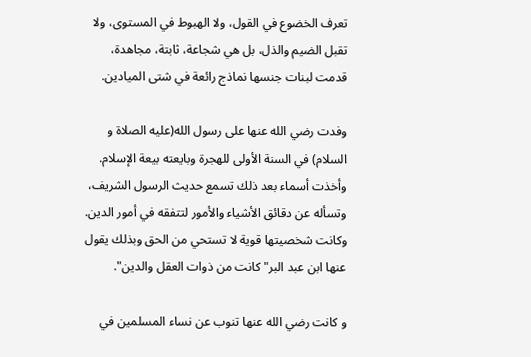تعرف الخضوع في القول، ولا الهبوط في المستوى، ولا تقبل الضيم والذل، بل هي شجاعة، ثابتة، مجاهدة، قدمت لبنات جنسها نماذج رائعة في شتى الميادين.

وفدت رضي الله عنها على رسول الله(عليه الصلاة و السلام) في السنة الأولى للهجرة وبايعته بيعة الإسلام. وأخذت أسماء بعد ذلك تسمع حديث الرسول الشريف، وتسأله عن دقائق الأشياء والأمور لتتفقه في أمور الدين. وكانت شخصيتها قوية لا تستحي من الحق وبذلك يقول عنها ابن عبد البر" كانت من ذوات العقل والدين".

و كانت رضي الله عنها تنوب عن نساء المسلمين في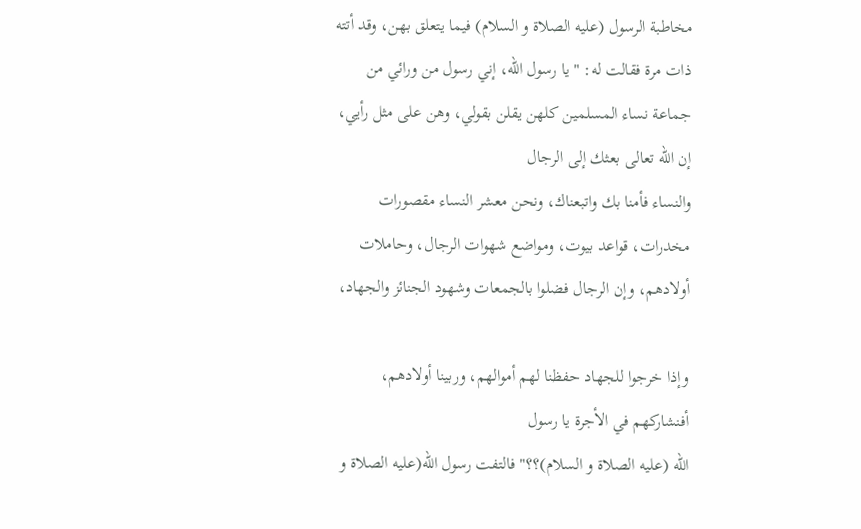مخاطبة الرسول (عليه الصلاة و السلام) فيما يتعلق بهن، وقد أتته ذات مرة فقالت له: " يا رسول الله، إني رسول من ورائي من جماعة نساء المسلمين كلهن يقلن بقولي، وهن على مثل رأيي، إن الله تعالى بعثك إلى الرجال
والنساء فأمنا بك واتبعناك، ونحن معشر النساء مقصورات مخدرات، قواعد بيوت، ومواضع شهوات الرجال، وحاملات أولادهم، وإن الرجال فضلوا بالجمعات وشهود الجنائز والجهاد،

وإذا خرجوا للجهاد حفظنا لهم أموالهم، وربينا أولادهم، أفنشاركهم في الأجرة يا رسول
الله (عليه الصلاة و السلام)؟؟" فالتفت رسول الله(عليه الصلاة و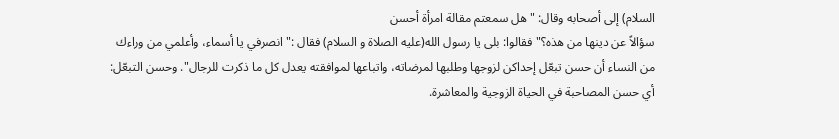السلام) إلى أصحابه وقال: " هل سمعتم مقالة امرأة أحسن
سؤالاً عن دينها من هذه؟" فقالوا: بلى يا رسول الله(عليه الصلاة و السلام) فقال :" انصرفي يا أسماء، وأعلمي من وراءك من النساء أن حسن تبعّل إحداكن لزوجها وطلبها لمرضاته، واتباعها لموافقته يعدل كل ما ذكرت للرجال". وحسن التبعّل: أي حسن المصاحبة في الحياة الزوجية والمعاشرة.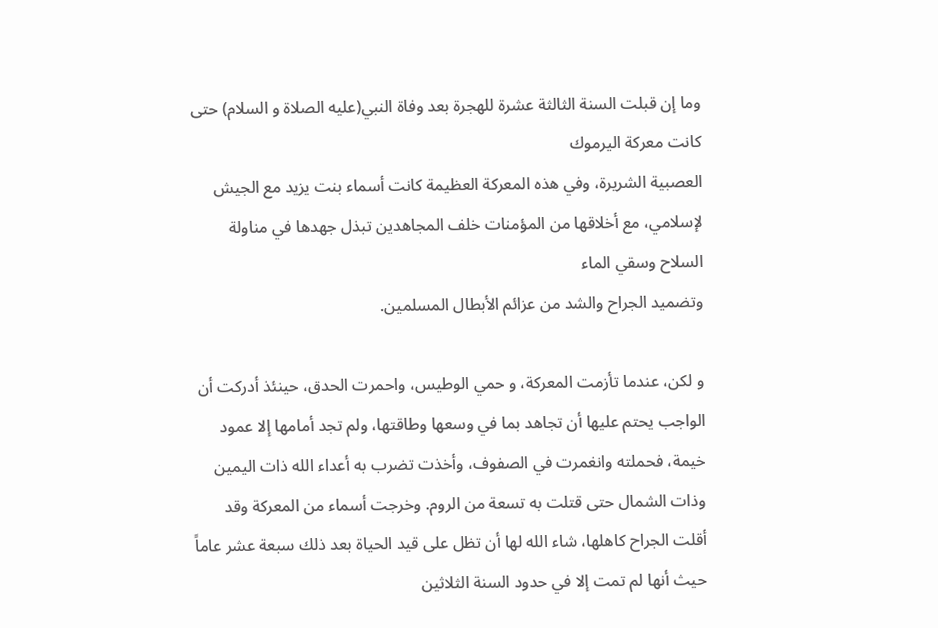وما إن قبلت السنة الثالثة عشرة للهجرة بعد وفاة النبي(عليه الصلاة و السلام) حتى كانت معركة اليرموك
العصبية الشريرة، وفي هذه المعركة العظيمة كانت أسماء بنت يزيد مع الجيش لإسلامي، مع أخلاقها من المؤمنات خلف المجاهدين تبذل جهدها في مناولة السلاح وسقي الماء
وتضميد الجراح والشد من عزائم الأبطال المسلمين.

و لكن، عندما تأزمت المعركة، و حمي الوطيس، واحمرت الحدق، حينئذ أدركت أن الواجب يحتم عليها أن تجاهد بما في وسعها وطاقتها، ولم تجد أمامها إلا عمود خيمة، فحملته وانغمرت في الصفوف، وأخذت تضرب به أعداء الله ذات اليمين وذات الشمال حتى قتلت به تسعة من الروم. وخرجت أسماء من المعركة وقد أقلت الجراح كاهلها، شاء الله لها أن تظل على قيد الحياة بعد ذلك سبعة عشر عاماً حيث أنها لم تمت إلا في حدود السنة الثلاثين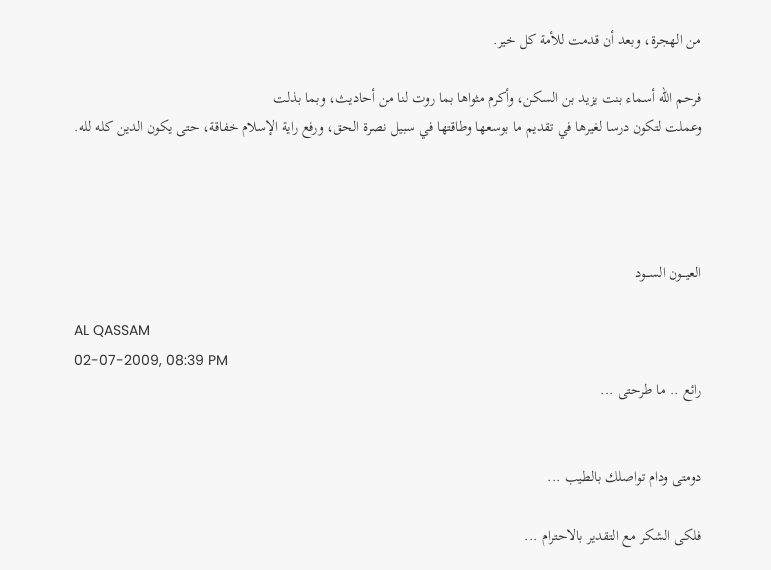من الهجرة، وبعد أن قدمت للأمة كل خير.

فرحم الله أسماء بنت يزيد بن السكن، وأكرم مثواها بما روت لنا من أحاديث، وبما بذلت
وعملت لتكون درسا لغيرها في تقديم ما بوسعها وطاقتها في سبيل نصرة الحق، ورفع راية الإسلام خفاقة، حتى يكون الدين كله لله.




العيـــون الســـود

AL QASSAM
02-07-2009, 08:39 PM
رائع .. ما طرحتى ...


دومتى ودام تواصلك بالطيب ...

فلكى الشكر مع التقدير بالاحترام ...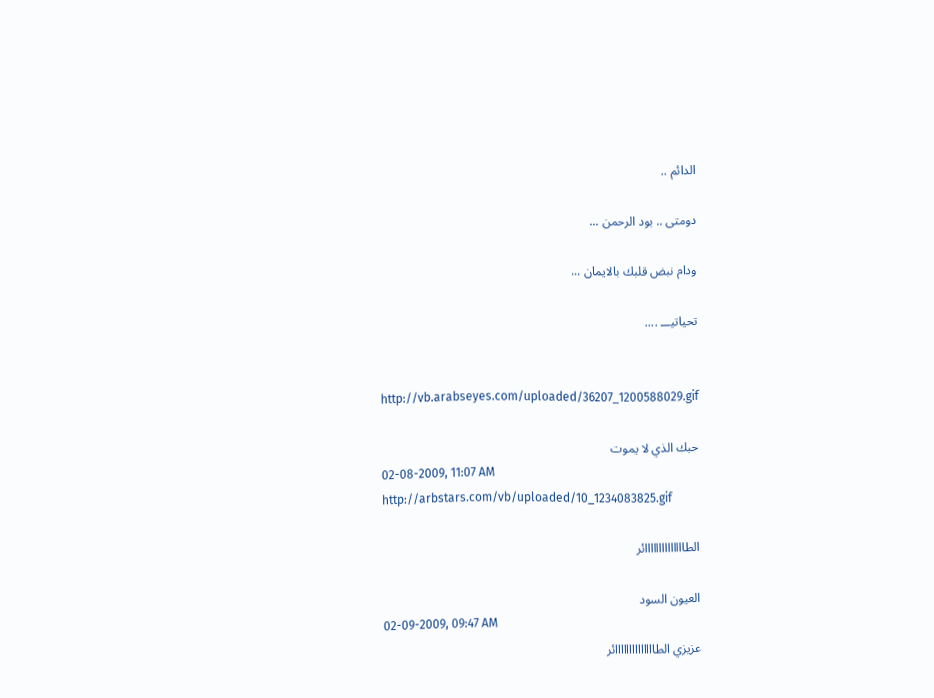الدائم ..

دومتى .. بود الرحمن ...

ودام نبض قلبك بالايمان ...

تحياتيـــ ....


http://vb.arabseyes.com/uploaded/36207_1200588029.gif

حبك الذي لا يموت
02-08-2009, 11:07 AM
http://arbstars.com/vb/uploaded/10_1234083825.gif

الطاااااااااااااائر

العيون السود
02-09-2009, 09:47 AM
عزيزي الطاااااااااااااائر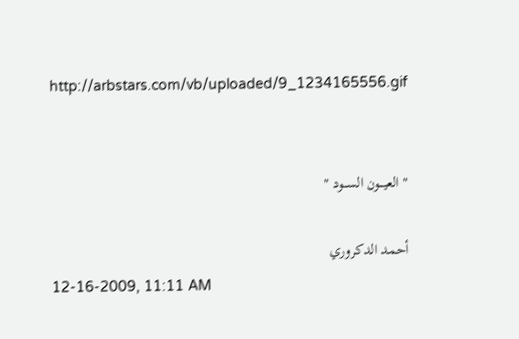http://arbstars.com/vb/uploaded/9_1234165556.gif


" العيـــون الســـود "

أحمد الدكروري
12-16-2009, 11:11 AM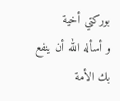بوركتي أخية
و أسأله الله أن ينفع بك الأمة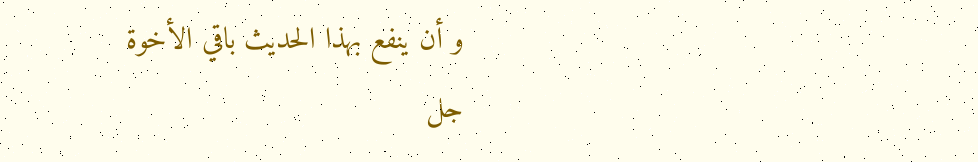و أن ينفع بهذا الحديث باقي الأخوة
جل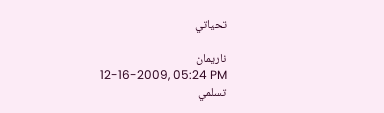تحياتي

ناريمان
12-16-2009, 05:24 PM
تسلمي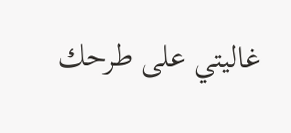غاليتي على طرحك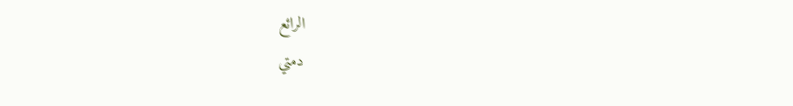الرائع
دمتي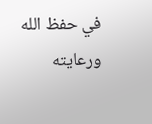في حفظ الله ورعايته